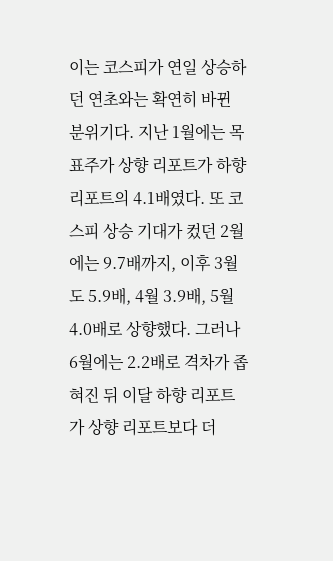이는 코스피가 연일 상승하던 연초와는 확연히 바뀐 분위기다. 지난 1월에는 목표주가 상향 리포트가 하향 리포트의 4.1배였다. 또 코스피 상승 기대가 컸던 2월에는 9.7배까지, 이후 3월도 5.9배, 4월 3.9배, 5월 4.0배로 상향했다. 그러나 6월에는 2.2배로 격차가 좁혀진 뒤 이달 하향 리포트가 상향 리포트보다 더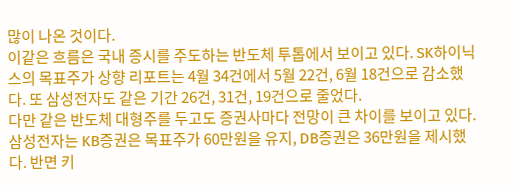많이 나온 것이다.
이같은 흐름은 국내 증시를 주도하는 반도체 투톱에서 보이고 있다. SK하이닉스의 목표주가 상향 리포트는 4월 34건에서 5월 22건, 6월 18건으로 감소했다. 또 삼성전자도 같은 기간 26건, 31건, 19건으로 줄었다.
다만 같은 반도체 대형주를 두고도 증권사마다 전망이 큰 차이를 보이고 있다. 삼성전자는 KB증권은 목표주가 60만원을 유지, DB증권은 36만원을 제시했다. 반면 키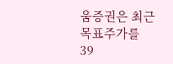움증권은 최근 목표주가를 39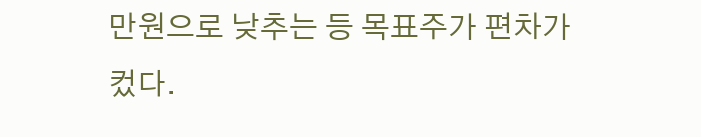만원으로 낮추는 등 목표주가 편차가 컸다.